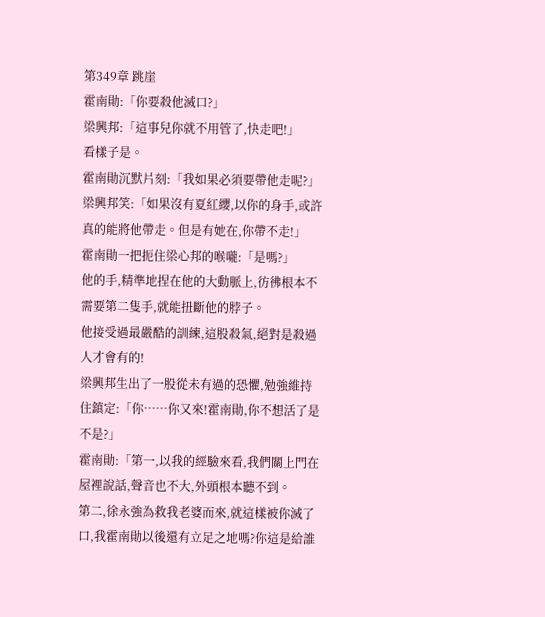第349章 跳崖
霍南勛:「你要殺他滅口?」
梁興邦:「這事兒你就不用管了,快走吧!」
看樣子是。
霍南勛沉默片刻:「我如果必須要帶他走呢?」
梁興邦笑:「如果沒有夏紅纓,以你的身手,或許真的能將他帶走。但是有她在,你帶不走!」
霍南勛一把扼住梁心邦的喉嚨:「是嗎?」
他的手,精準地捏在他的大動脈上,彷彿根本不需要第二隻手,就能扭斷他的脖子。
他接受過最嚴酷的訓練,這股殺氣,絕對是殺過人才會有的!
梁興邦生出了一股從未有過的恐懼,勉強維持住鎮定:「你……你又來!霍南勛,你不想活了是不是?」
霍南勛:「第一,以我的經驗來看,我們關上門在屋裡說話,聲音也不大,外頭根本聽不到。
第二,徐永強為救我老婆而來,就這樣被你滅了口,我霍南勛以後還有立足之地嗎?你這是給誰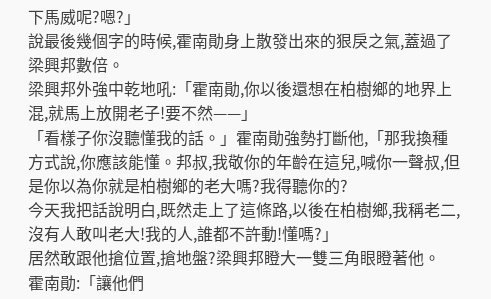下馬威呢?嗯?」
說最後幾個字的時候,霍南勛身上散發出來的狠戾之氣,蓋過了梁興邦數倍。
梁興邦外強中乾地吼:「霍南勛,你以後還想在柏樹鄉的地界上混,就馬上放開老子!要不然——」
「看樣子你沒聽懂我的話。」霍南勛強勢打斷他,「那我換種方式說,你應該能懂。邦叔,我敬你的年齡在這兒,喊你一聲叔,但是你以為你就是柏樹鄉的老大嗎?我得聽你的?
今天我把話說明白,既然走上了這條路,以後在柏樹鄉,我稱老二,沒有人敢叫老大!我的人,誰都不許動!懂嗎?」
居然敢跟他搶位置,搶地盤?梁興邦瞪大一雙三角眼瞪著他。
霍南勛:「讓他們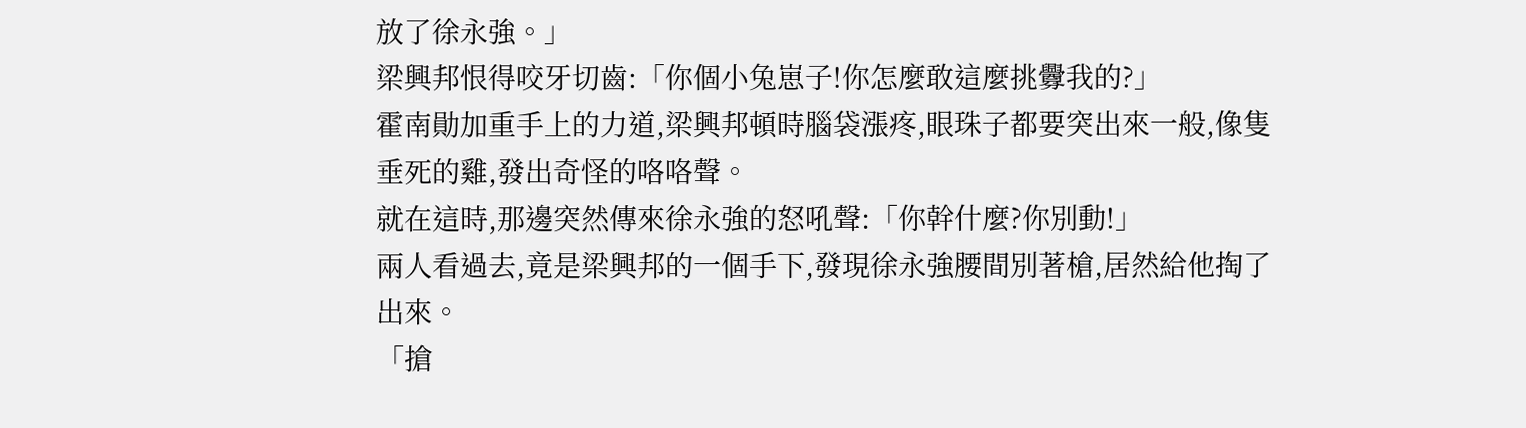放了徐永強。」
梁興邦恨得咬牙切齒:「你個小兔崽子!你怎麼敢這麼挑釁我的?」
霍南勛加重手上的力道,梁興邦頓時腦袋漲疼,眼珠子都要突出來一般,像隻垂死的雞,發出奇怪的咯咯聲。
就在這時,那邊突然傳來徐永強的怒吼聲:「你幹什麼?你別動!」
兩人看過去,竟是梁興邦的一個手下,發現徐永強腰間別著槍,居然給他掏了出來。
「搶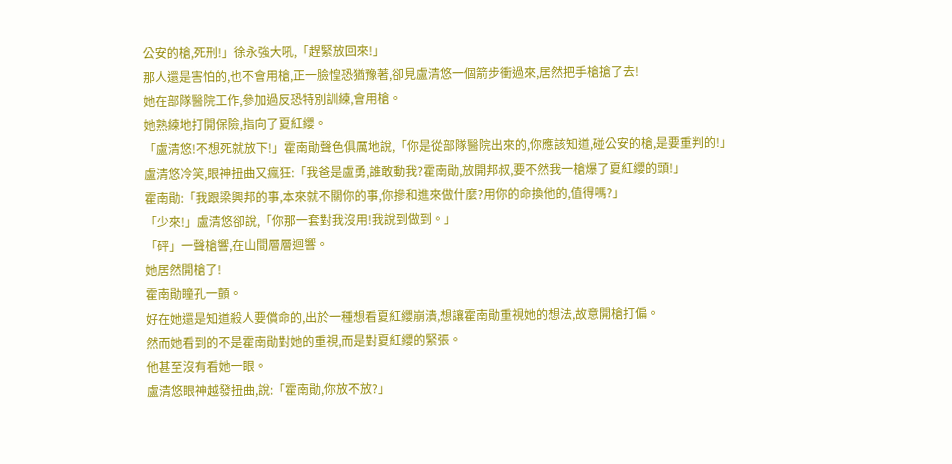公安的槍,死刑!」徐永強大吼,「趕緊放回來!」
那人還是害怕的,也不會用槍,正一臉惶恐猶豫著,卻見盧清悠一個箭步衝過來,居然把手槍搶了去!
她在部隊醫院工作,參加過反恐特別訓練,會用槍。
她熟練地打開保險,指向了夏紅纓。
「盧清悠!不想死就放下!」霍南勛聲色俱厲地說,「你是從部隊醫院出來的,你應該知道,碰公安的槍,是要重判的!」
盧清悠冷笑,眼神扭曲又瘋狂:「我爸是盧勇,誰敢動我?霍南勛,放開邦叔,要不然我一槍爆了夏紅纓的頭!」
霍南勛:「我跟梁興邦的事,本來就不關你的事,你摻和進來做什麼?用你的命換他的,值得嗎?」
「少來!」盧清悠卻說,「你那一套對我沒用!我說到做到。」
「砰」一聲槍響,在山間層層迴響。
她居然開槍了!
霍南勛瞳孔一顫。
好在她還是知道殺人要償命的,出於一種想看夏紅纓崩潰,想讓霍南勛重視她的想法,故意開槍打偏。
然而她看到的不是霍南勛對她的重視,而是對夏紅纓的緊張。
他甚至沒有看她一眼。
盧清悠眼神越發扭曲,說:「霍南勛,你放不放?」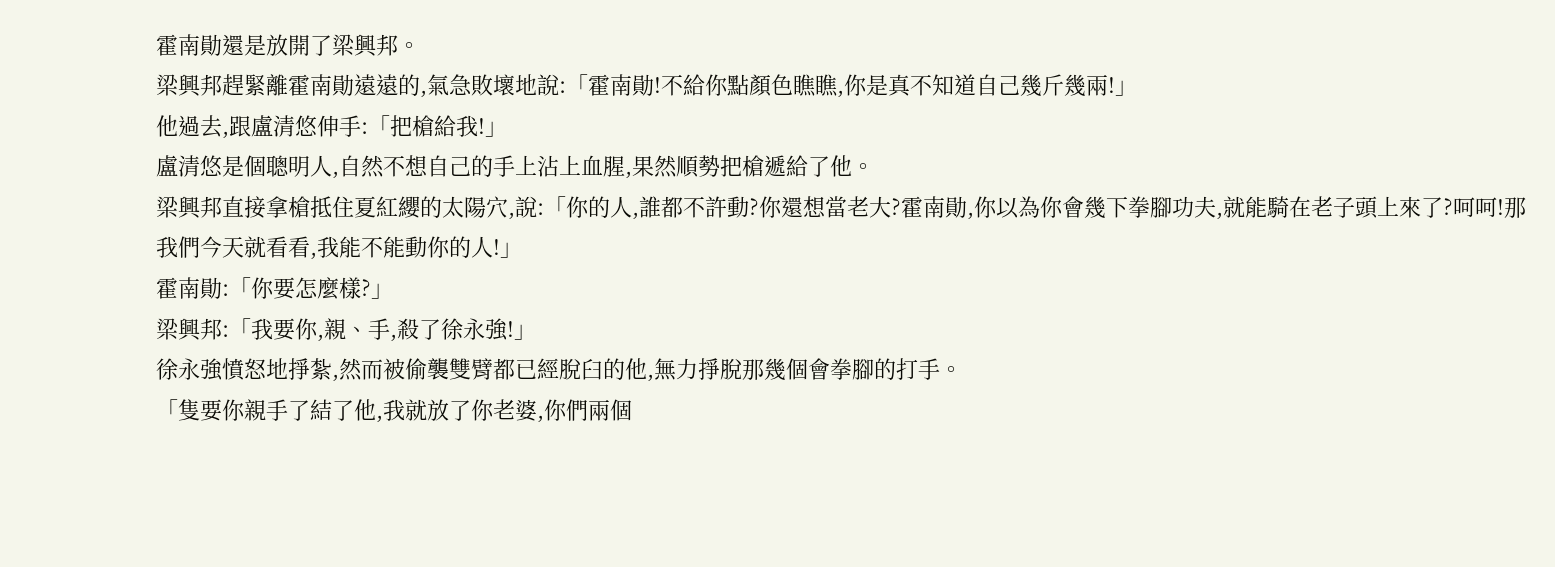霍南勛還是放開了梁興邦。
梁興邦趕緊離霍南勛遠遠的,氣急敗壞地說:「霍南勛!不給你點顏色瞧瞧,你是真不知道自己幾斤幾兩!」
他過去,跟盧清悠伸手:「把槍給我!」
盧清悠是個聰明人,自然不想自己的手上沾上血腥,果然順勢把槍遞給了他。
梁興邦直接拿槍抵住夏紅纓的太陽穴,說:「你的人,誰都不許動?你還想當老大?霍南勛,你以為你會幾下拳腳功夫,就能騎在老子頭上來了?呵呵!那我們今天就看看,我能不能動你的人!」
霍南勛:「你要怎麼樣?」
梁興邦:「我要你,親、手,殺了徐永強!」
徐永強憤怒地掙紮,然而被偷襲雙臂都已經脫臼的他,無力掙脫那幾個會拳腳的打手。
「隻要你親手了結了他,我就放了你老婆,你們兩個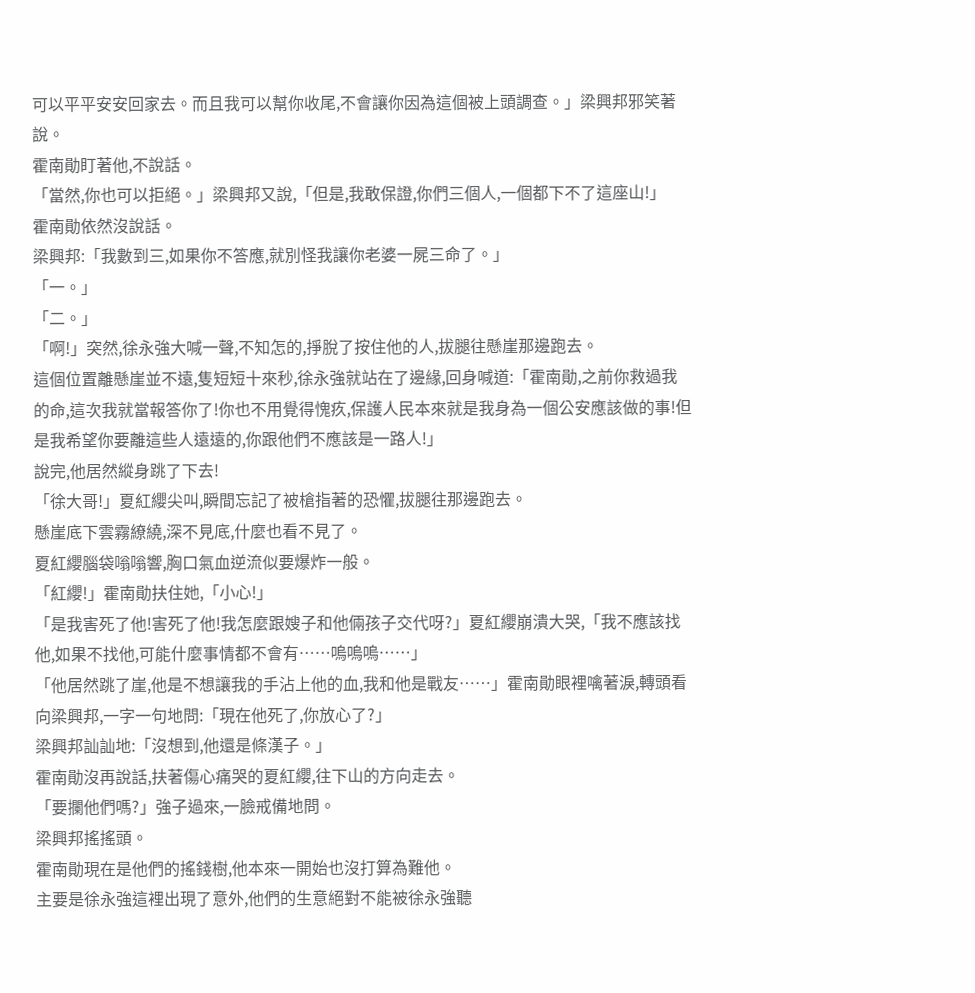可以平平安安回家去。而且我可以幫你收尾,不會讓你因為這個被上頭調查。」梁興邦邪笑著說。
霍南勛盯著他,不說話。
「當然,你也可以拒絕。」梁興邦又說,「但是,我敢保證,你們三個人,一個都下不了這座山!」
霍南勛依然沒說話。
梁興邦:「我數到三,如果你不答應,就別怪我讓你老婆一屍三命了。」
「一。」
「二。」
「啊!」突然,徐永強大喊一聲,不知怎的,掙脫了按住他的人,拔腿往懸崖那邊跑去。
這個位置離懸崖並不遠,隻短短十來秒,徐永強就站在了邊緣,回身喊道:「霍南勛,之前你救過我的命,這次我就當報答你了!你也不用覺得愧疚,保護人民本來就是我身為一個公安應該做的事!但是我希望你要離這些人遠遠的,你跟他們不應該是一路人!」
說完,他居然縱身跳了下去!
「徐大哥!」夏紅纓尖叫,瞬間忘記了被槍指著的恐懼,拔腿往那邊跑去。
懸崖底下雲霧繚繞,深不見底,什麼也看不見了。
夏紅纓腦袋嗡嗡響,胸口氣血逆流似要爆炸一般。
「紅纓!」霍南勛扶住她,「小心!」
「是我害死了他!害死了他!我怎麼跟嫂子和他倆孩子交代呀?」夏紅纓崩潰大哭,「我不應該找他,如果不找他,可能什麼事情都不會有……嗚嗚嗚……」
「他居然跳了崖,他是不想讓我的手沾上他的血,我和他是戰友……」霍南勛眼裡噙著淚,轉頭看向梁興邦,一字一句地問:「現在他死了,你放心了?」
梁興邦訕訕地:「沒想到,他還是條漢子。」
霍南勛沒再說話,扶著傷心痛哭的夏紅纓,往下山的方向走去。
「要攔他們嗎?」強子過來,一臉戒備地問。
梁興邦搖搖頭。
霍南勛現在是他們的搖錢樹,他本來一開始也沒打算為難他。
主要是徐永強這裡出現了意外,他們的生意絕對不能被徐永強聽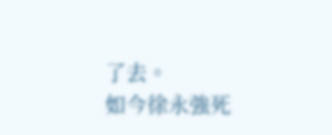了去。
如今徐永強死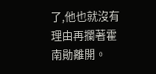了,他也就沒有理由再攔著霍南勛離開。